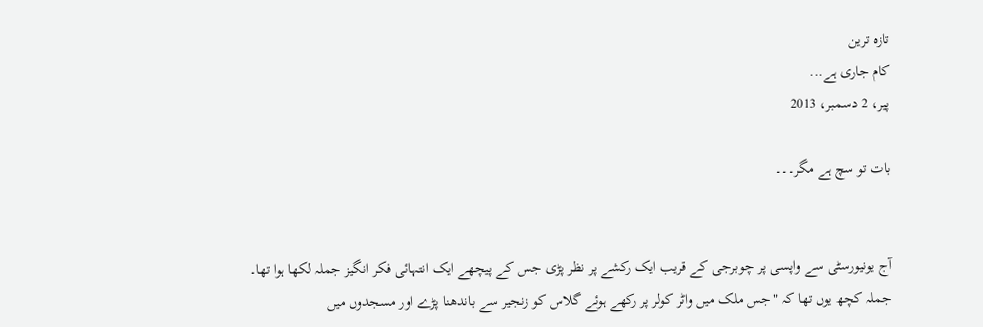تازہ ترین
کام جاری ہے...
پیر، 2 دسمبر، 2013

بات تو سچ ہے مگر۔۔۔


آج یونیورسٹی سے واپسی پر چوبرجی کے قریب ایک رکشے پر نظر پڑی جس کے پیچھے ایک انتہائی فکر انگیز جملہ لکھا ہوا تھا۔ جملہ کچھ یوں تھا کہ "جس ملک میں واٹر کولر پر رکھے ہوئے گلاس کو زنجیر سے باندھنا پڑے اور مسجدوں میں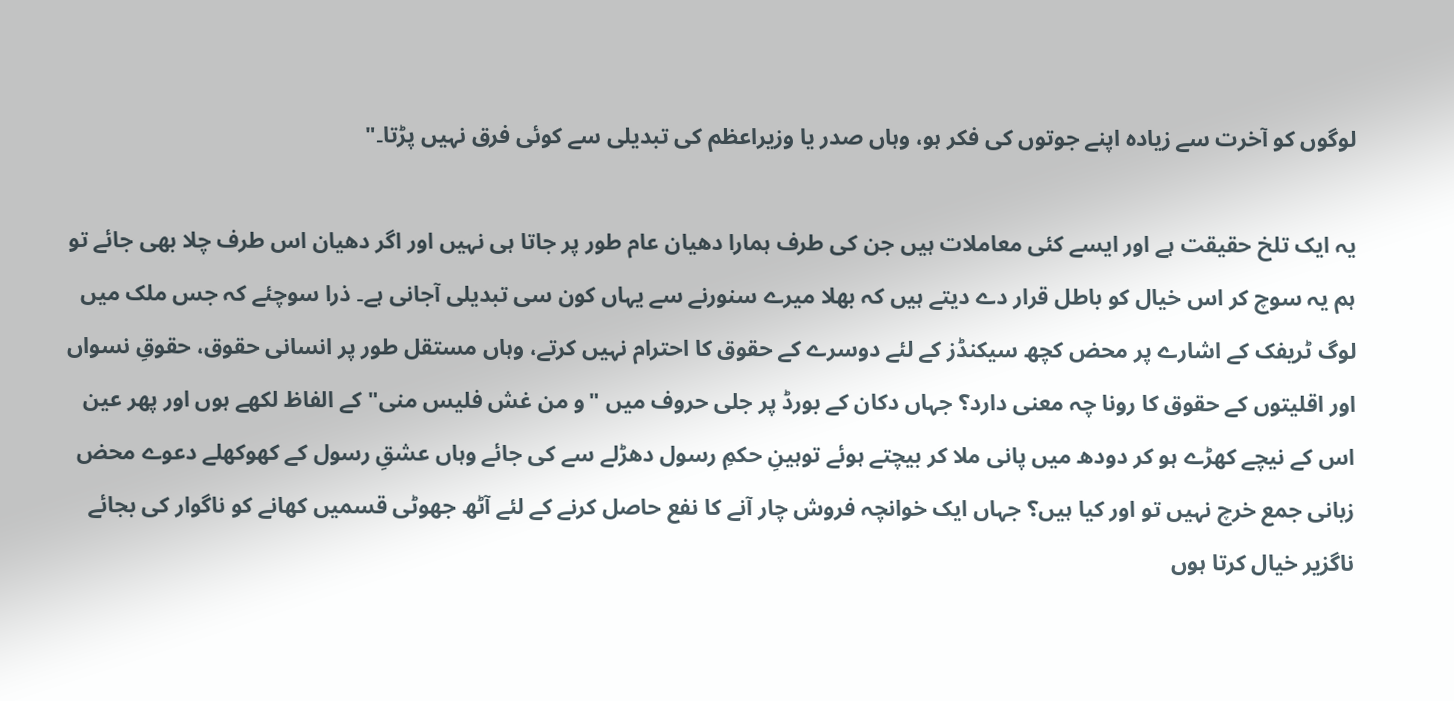لوگوں کو آخرت سے زیادہ اپنے جوتوں کی فکر ہو، وہاں صدر یا وزیراعظم کی تبدیلی سے کوئی فرق نہیں پڑتا۔"

یہ ایک تلخ حقیقت ہے اور ایسے کئی معاملات ہیں جن کی طرف ہمارا دھیان عام طور پر جاتا ہی نہیں اور اگر دھیان اس طرف چلا بھی جائے تو ہم یہ سوچ کر اس خیال کو باطل قرار دے دیتے ہیں کہ بھلا میرے سنورنے سے یہاں کون سی تبدیلی آجانی ہے۔ ذرا سوچئے کہ جس ملک میں لوگ ٹریفک کے اشارے پر محض کچھ سیکنڈز کے لئے دوسرے کے حقوق کا احترام نہیں کرتے، وہاں مستقل طور پر انسانی حقوق، حقوقِ نسواں اور اقلیتوں کے حقوق کا رونا چہ معنی دارد؟ جہاں دکان کے بورڈ پر جلی حروف میں "و من غش فلیس منی" کے الفاظ لکھے ہوں اور پھر عین اس کے نیچے کھڑے ہو کر دودھ میں پانی ملا کر بیچتے ہوئے توہینِ حکمِ رسول دھڑلے سے کی جائے وہاں عشقِ رسول کے کھوکھلے دعوے محض زبانی جمع خرچ نہیں تو اور کیا ہیں؟ جہاں ایک خوانچہ فروش چار آنے کا نفع حاصل کرنے کے لئے آٹھ جھوٹی قسمیں کھانے کو ناگوار کی بجائے ناگزیر خیال کرتا ہوں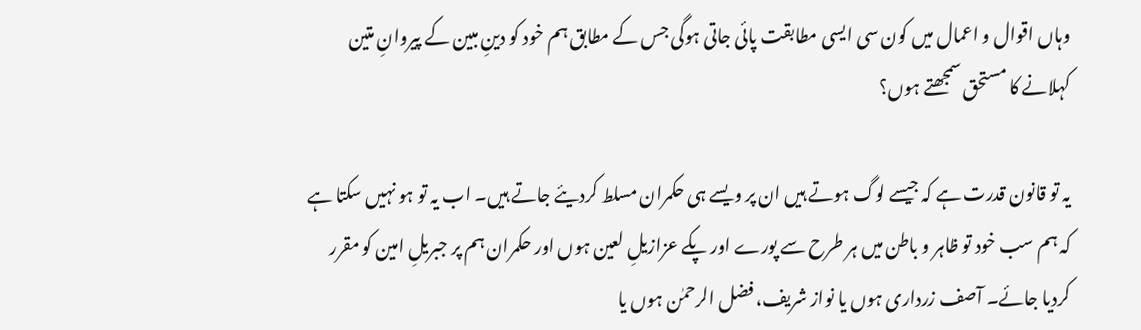وہاں اقوال و اعمال میں کون سی ایسی مطابقت پائی جاتی ہوگی جس کے مطابق ہم خود کو دینِ مبین کے پیروانِ متین کہلانے کا مستحق سمجھتے ہوں؟

یہ تو قانون قدرت ہے کہ جیسے لوگ ہوتے ہیں ان پر ویسے ہی حکمران مسلط کردیئے جاتے ہیں۔ اب یہ تو ہو نہیں سکتا ہے کہ ہم سب خود تو ظاہر و باطن میں ہر طرح سے پورے اور پکے عزازیلِ لعین ہوں اور حکمران ہم پر جبریلِ امین کو مقرر کردیا جائے۔ آصف زرداری ہوں یا نواز شریف، فضل الرحمٰن ہوں یا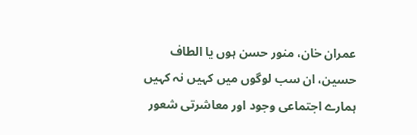عمران خان، منور حسن ہوں یا الطاف حسین، ان سب لوگوں میں کہیں نہ کہیں ہمارے اجتماعی وجود اور معاشرتی شعور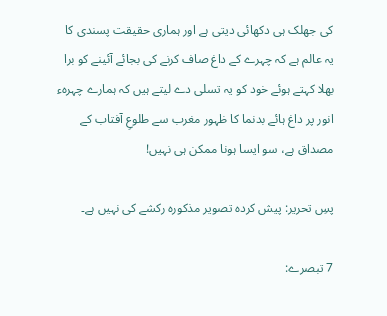کی جھلک ہی دکھائی دیتی ہے اور ہماری حقیقت پسندی کا یہ عالم ہے کہ چہرے کے داغ صاف کرنے کی بجائے آئینے کو برا بھلا کہتے ہوئے خود کو یہ تسلی دے لیتے ہیں کہ ہمارے چہرہء انور پر داغ ہائے بدنما کا ظہور مغرب سے طلوعِ آفتاب کے مصداق ہے، سو ایسا ہونا ممکن ہی نہیں!

پسِ تحریر: پیش کردہ تصویر مذکورہ رکشے کی نہیں ہے۔

7 تبصرے: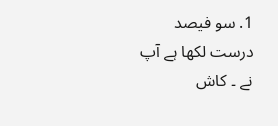1. سو فیصد درست لکھا ہے آپ نے ۔ کاش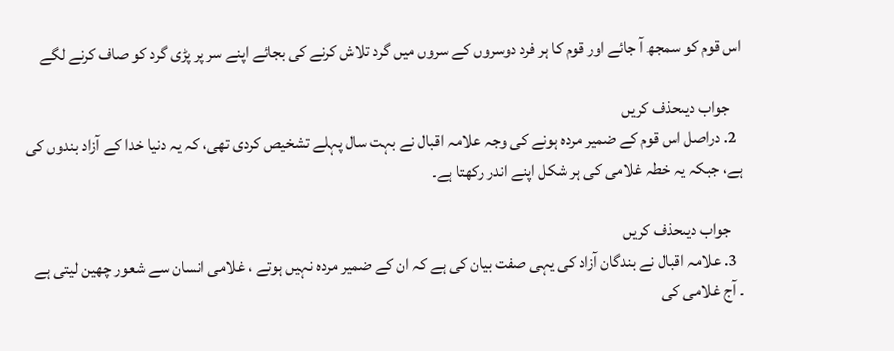اس قوم کو سمجھ آ جائے اور قوم کا ہر فرد دوسروں کے سروں میں گرد تلاش کرنے کی بجائے اپنے سر پر پڑی گرد کو صاف کرنے لگے

    جواب دیںحذف کریں
  2. دراصل اس قوم کے ضمیر مردہ ہونے کی وجہ علامہ اقبال نے بہت سال پہلے تشخیص کردی تھی، کہ یہ دنیا خدا کے آزاد بندوں کی ہے، جبکہ یہ خطہ غلامی کی ہر شکل اپنے اندر رکھتا ہے۔

    جواب دیںحذف کریں
  3. علامہ اقبال نے بندگان آزاد کی یہی صفت بیان کی ہے کہ ان کے ضمیر مردہ نہیں ہوتے ، غلامی انسان سے شعور چھین لیتی ہے ۔ آج غلامی کی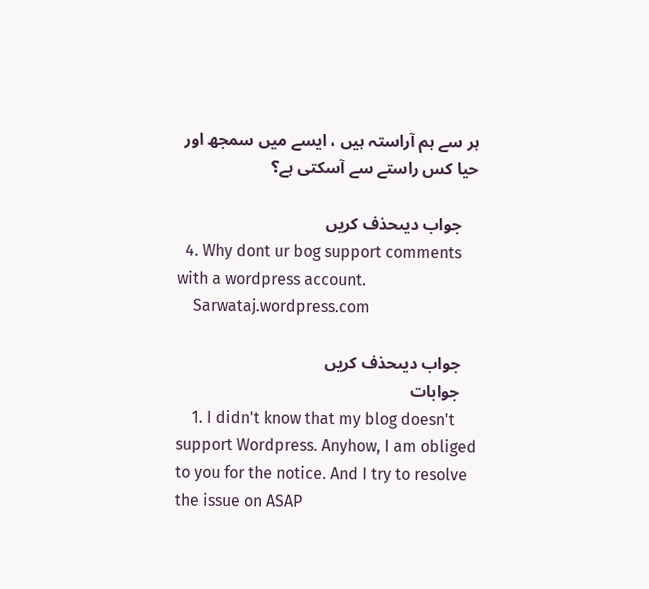ہر سے ہم آراستہ ہیں ، ایسے میں سمجھ اور حیا کس راستے سے آسکتی ہے؟

    جواب دیںحذف کریں
  4. Why dont ur bog support comments with a wordpress account.
    Sarwataj.wordpress.com

    جواب دیںحذف کریں
    جوابات
    1. I didn't know that my blog doesn't support Wordpress. Anyhow, I am obliged to you for the notice. And I try to resolve the issue on ASAP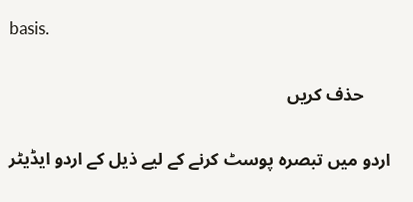basis.

      حذف کریں

اردو میں تبصرہ پوسٹ کرنے کے لیے ذیل کے اردو ایڈیٹر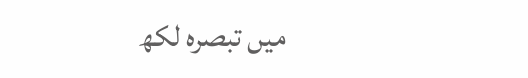میں تبصرہ لکھ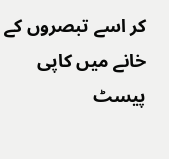کر اسے تبصروں کے خانے میں کاپی پیسٹ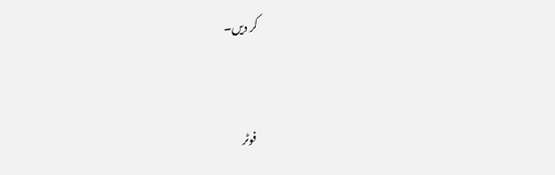کر دیں۔



فوٹر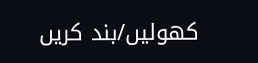کھولیں‌/بند کریں